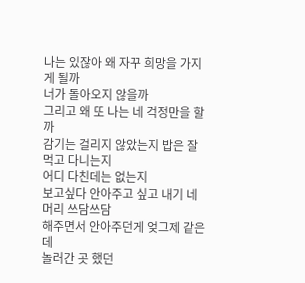나는 있잖아 왜 자꾸 희망을 가지게 될까
너가 돌아오지 않을까
그리고 왜 또 나는 네 걱정만을 할까
감기는 걸리지 않았는지 밥은 잘 먹고 다니는지
어디 다친데는 없는지
보고싶다 안아주고 싶고 내기 네 머리 쓰담쓰담
해주면서 안아주던게 엊그제 같은데
놀러간 곳 했던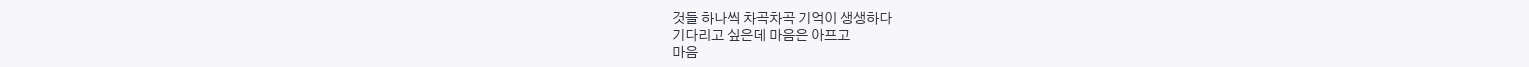것들 하나씩 차곡차곡 기억이 생생하다
기다리고 싶은데 마음은 아프고
마음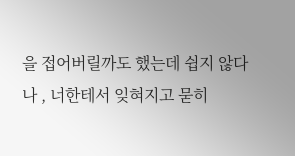을 접어버릴까도 했는데 쉽지 않다
나 , 너한테서 잊혀지고 묻히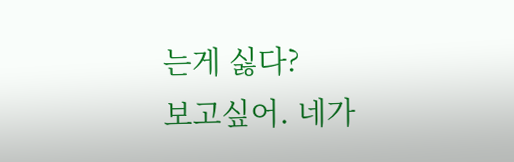는게 싫다?
보고싶어. 네가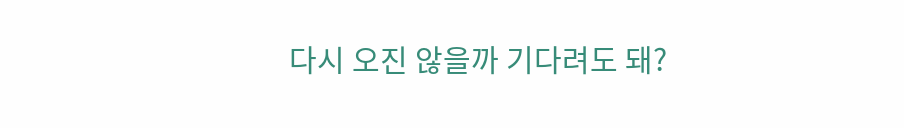다시 오진 않을까 기다려도 돼?